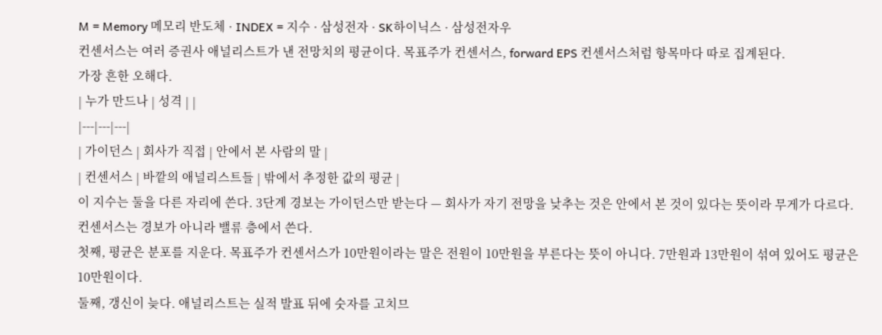M = Memory 메모리 반도체 · INDEX = 지수 · 삼성전자 · SK하이닉스 · 삼성전자우
컨센서스는 여러 증권사 애널리스트가 낸 전망치의 평균이다. 목표주가 컨센서스, forward EPS 컨센서스처럼 항목마다 따로 집계된다.
가장 흔한 오해다.
| 누가 만드나 | 성격 | |
|---|---|---|
| 가이던스 | 회사가 직접 | 안에서 본 사람의 말 |
| 컨센서스 | 바깥의 애널리스트들 | 밖에서 추정한 값의 평균 |
이 지수는 둘을 다른 자리에 쓴다. 3단계 경보는 가이던스만 받는다 — 회사가 자기 전망을 낮추는 것은 안에서 본 것이 있다는 뜻이라 무게가 다르다. 컨센서스는 경보가 아니라 밸류 층에서 쓴다.
첫째, 평균은 분포를 지운다. 목표주가 컨센서스가 10만원이라는 말은 전원이 10만원을 부른다는 뜻이 아니다. 7만원과 13만원이 섞여 있어도 평균은 10만원이다.
둘째, 갱신이 늦다. 애널리스트는 실적 발표 뒤에 숫자를 고치므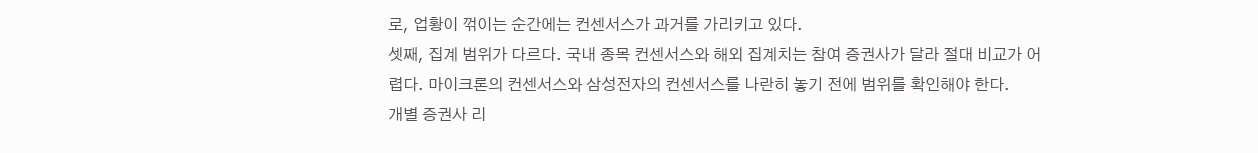로, 업황이 꺾이는 순간에는 컨센서스가 과거를 가리키고 있다.
셋째, 집계 범위가 다르다. 국내 종목 컨센서스와 해외 집계치는 참여 증권사가 달라 절대 비교가 어렵다. 마이크론의 컨센서스와 삼성전자의 컨센서스를 나란히 놓기 전에 범위를 확인해야 한다.
개별 증권사 리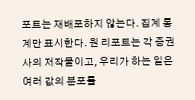포트는 재배포하지 않는다. 집계 통계만 표시한다. 원 리포트는 각 증권사의 저작물이고, 우리가 하는 일은 여러 값의 분포를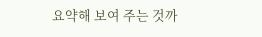요약해 보여 주는 것까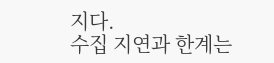지다.
수집 지연과 한계는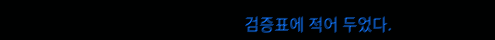검증표에 적어 두었다.